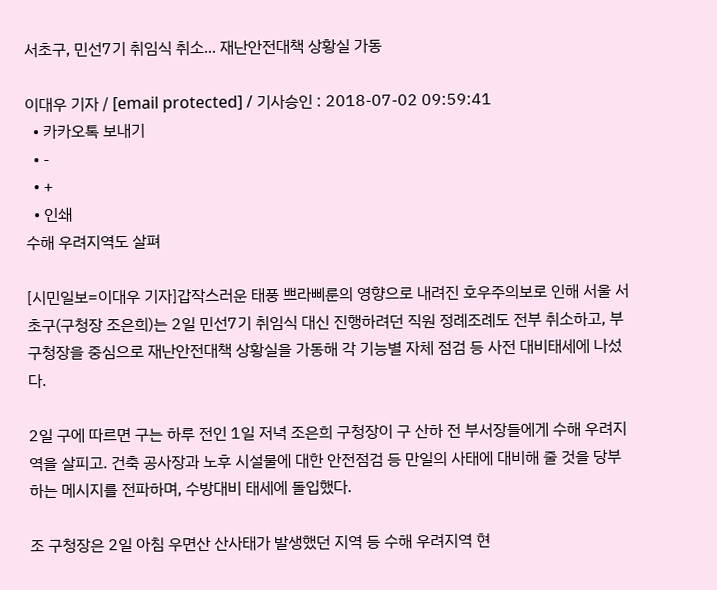서초구, 민선7기 취임식 취소... 재난안전대책 상황실 가동

이대우 기자 / [email protected] / 기사승인 : 2018-07-02 09:59:41
  • 카카오톡 보내기
  • -
  • +
  • 인쇄
수해 우려지역도 살펴

[시민일보=이대우 기자]갑작스러운 태풍 쁘라삐룬의 영향으로 내려진 호우주의보로 인해 서울 서초구(구청장 조은희)는 2일 민선7기 취임식 대신 진행하려던 직원 정례조례도 전부 취소하고, 부구청장을 중심으로 재난안전대책 상황실을 가동해 각 기능별 자체 점검 등 사전 대비태세에 나섰다.

2일 구에 따르면 구는 하루 전인 1일 저녁 조은희 구청장이 구 산하 전 부서장들에게 수해 우려지역을 살피고. 건축 공사장과 노후 시설물에 대한 안전점검 등 만일의 사태에 대비해 줄 것을 당부하는 메시지를 전파하며, 수방대비 태세에 돌입했다.

조 구청장은 2일 아침 우면산 산사태가 발생했던 지역 등 수해 우려지역 현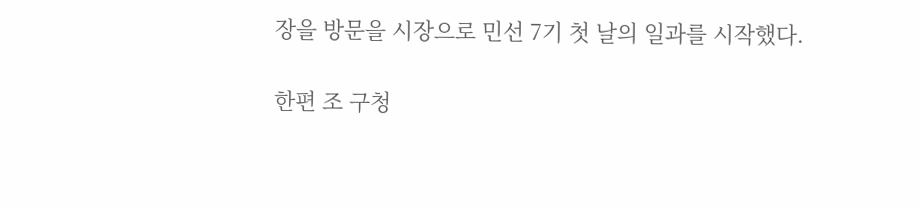장을 방문을 시장으로 민선 7기 첫 날의 일과를 시작했다.

한편 조 구청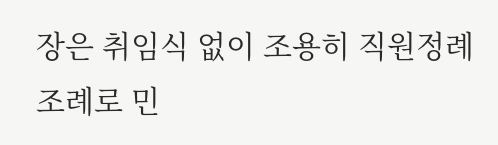장은 취임식 없이 조용히 직원정례 조례로 민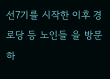선7기를 시작한 이후 경로당 등 노인들 을 방문하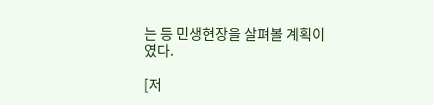는 등 민생현장을 살펴볼 계획이였다.

[저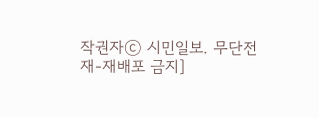작권자ⓒ 시민일보. 무단전재-재배포 금지]